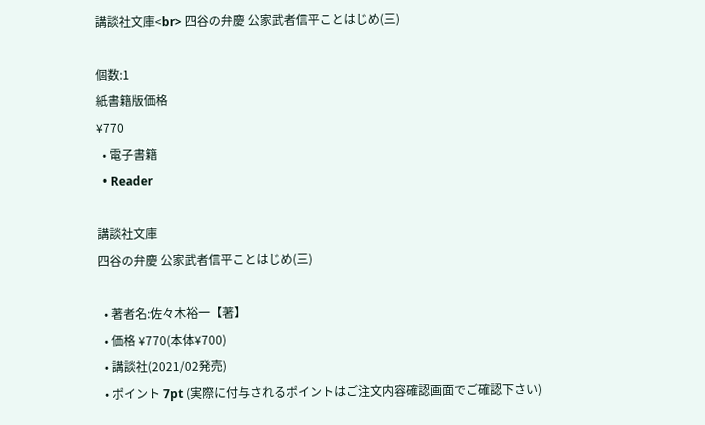講談社文庫<br> 四谷の弁慶 公家武者信平ことはじめ(三)

個数:1
紙書籍版価格
¥770
  • 電子書籍
  • Reader

講談社文庫
四谷の弁慶 公家武者信平ことはじめ(三)

  • 著者名:佐々木裕一【著】
  • 価格 ¥770(本体¥700)
  • 講談社(2021/02発売)
  • ポイント 7pt (実際に付与されるポイントはご注文内容確認画面でご確認下さい)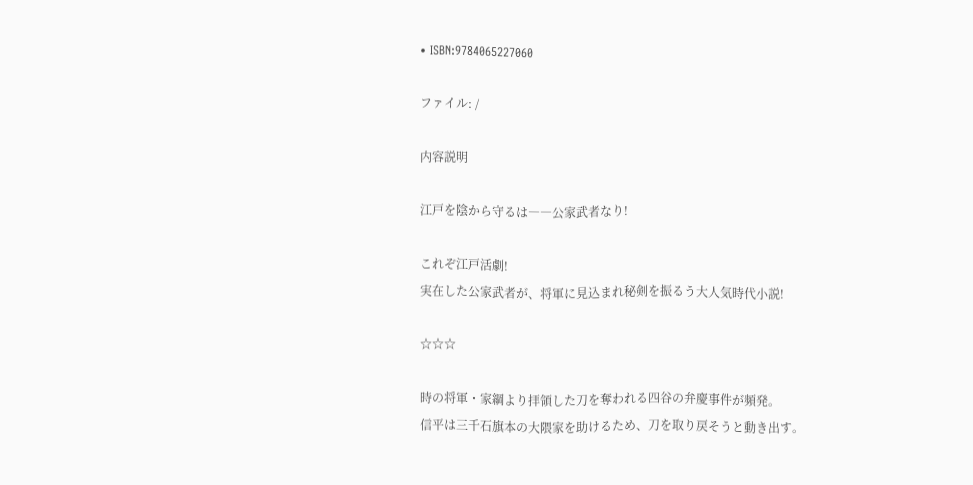• ISBN:9784065227060

ファイル: /

内容説明

江戸を陰から守るは――公家武者なり!

これぞ江戸活劇!
実在した公家武者が、将軍に見込まれ秘剣を振るう大人気時代小説!

☆☆☆

時の将軍・家綱より拝領した刀を奪われる四谷の弁慶事件が頻発。
信平は三千石旗本の大隈家を助けるため、刀を取り戻そうと動き出す。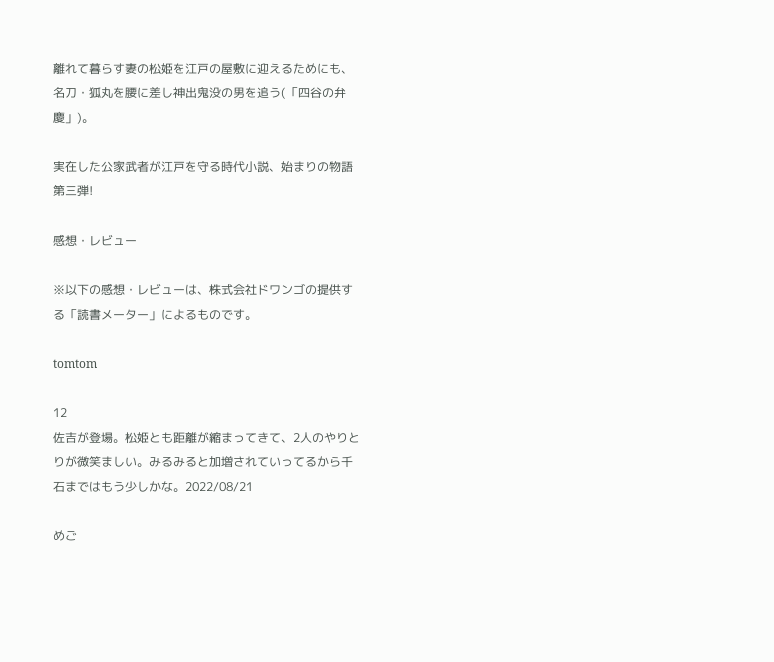離れて暮らす妻の松姫を江戸の屋敷に迎えるためにも、
名刀・狐丸を腰に差し神出鬼没の男を追う(「四谷の弁慶」)。

実在した公家武者が江戸を守る時代小説、始まりの物語第三弾!

感想・レビュー

※以下の感想・レビューは、株式会社ドワンゴの提供する「読書メーター」によるものです。

tomtom

12
佐吉が登場。松姫とも距離が縮まってきて、2人のやりとりが微笑ましい。みるみると加増されていってるから千石まではもう少しかな。2022/08/21

めご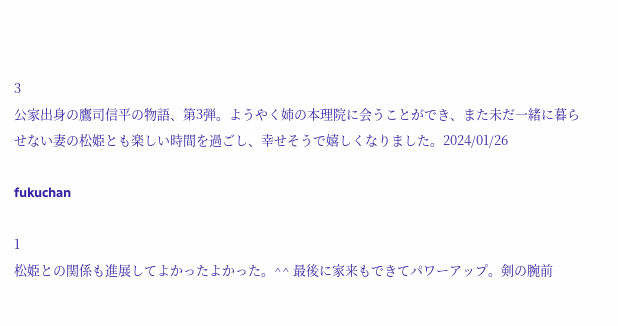3
公家出身の鷹司信平の物語、第3弾。ようやく姉の本理院に会うことができ、また未だ一緒に暮らせない妻の松姫とも楽しい時間を過ごし、幸せそうで嬉しくなりました。2024/01/26

fukuchan

1
松姫との関係も進展してよかったよかった。^^ 最後に家来もできてパワーアップ。剣の腕前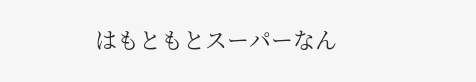はもともとスーパーなん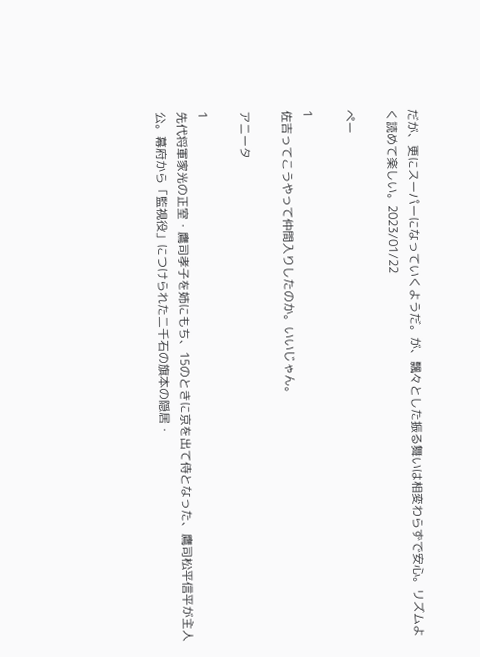だが、更にスーパーになっていくようだ。が、飄々とした振る舞いは相変わらずで安心。リズムよく読めて楽しい。2023/01/22

ぺー

1
佐吉ってこうやって仲間入りしたのか。いいじゃん。

アニータ

1
先代将軍家光の正室・鷹司孝子を姉にもち、15のときに京を出て侍となった、鷹司松平信平が主人公。幕府から「監視役」につけられた二千石の旗本の隠居・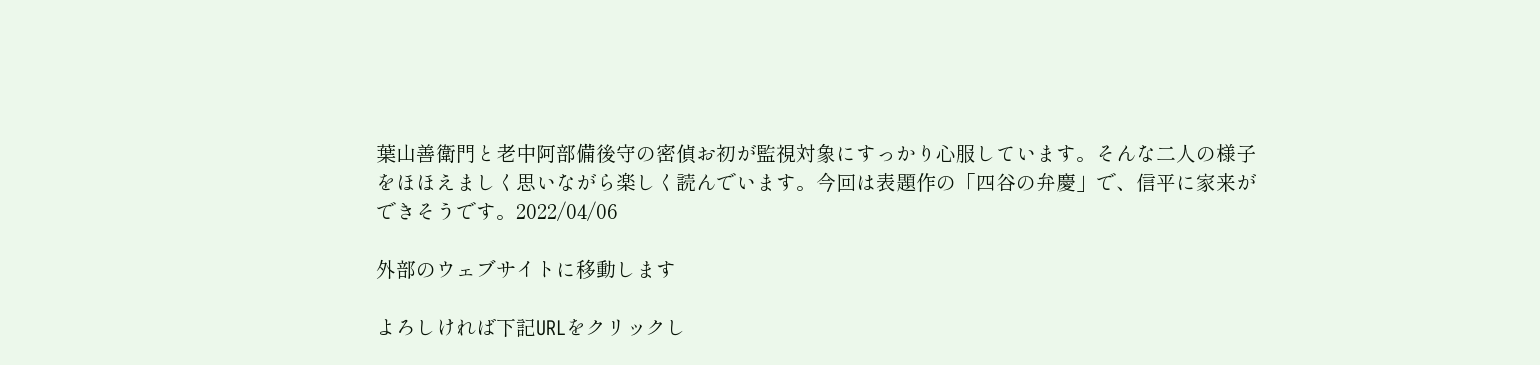葉山善衛門と老中阿部備後守の密偵お初が監視対象にすっかり心服しています。そんな二人の様子をほほえましく思いながら楽しく読んでいます。今回は表題作の「四谷の弁慶」で、信平に家来ができそうです。2022/04/06

外部のウェブサイトに移動します

よろしければ下記URLをクリックし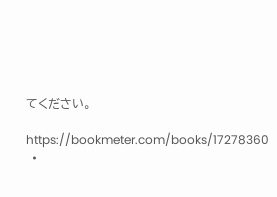てください。

https://bookmeter.com/books/17278360
  •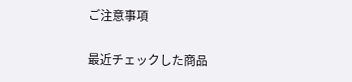ご注意事項

最近チェックした商品